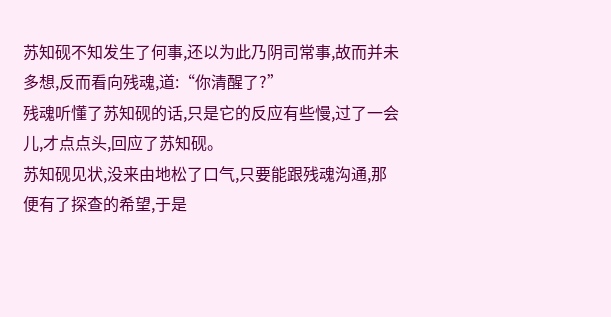苏知砚不知发生了何事,还以为此乃阴司常事,故而并未多想,反而看向残魂,道:“你清醒了?”
残魂听懂了苏知砚的话,只是它的反应有些慢,过了一会儿,才点点头,回应了苏知砚。
苏知砚见状,没来由地松了口气,只要能跟残魂沟通,那便有了探查的希望,于是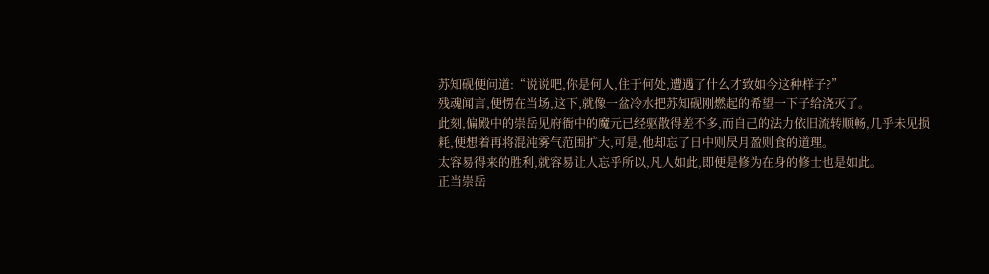苏知砚便问道:“说说吧,你是何人,住于何处,遭遇了什么才致如今这种样子?”
残魂闻言,便愣在当场,这下,就像一盆冷水把苏知砚刚燃起的希望一下子给浇灭了。
此刻,偏殿中的崇岳见府衙中的魔元已经驱散得差不多,而自己的法力依旧流转顺畅,几乎未见损耗,便想着再将混沌雾气范围扩大,可是,他却忘了日中则昃月盈则食的道理。
太容易得来的胜利,就容易让人忘乎所以,凡人如此,即便是修为在身的修士也是如此。
正当崇岳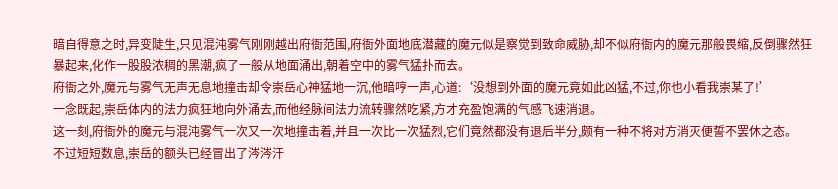暗自得意之时,异变陡生,只见混沌雾气刚刚越出府衙范围,府衙外面地底潜藏的魔元似是察觉到致命威胁,却不似府衙内的魔元那般畏缩,反倒骤然狂暴起来,化作一股股浓稠的黑潮,疯了一般从地面涌出,朝着空中的雾气猛扑而去。
府衙之外,魔元与雾气无声无息地撞击却令崇岳心神猛地一沉,他暗哼一声,心道:‘没想到外面的魔元竟如此凶猛,不过,你也小看我崇某了!’
一念既起,崇岳体内的法力疯狂地向外涌去,而他经脉间法力流转骤然吃紧,方才充盈饱满的气感飞速消退。
这一刻,府衙外的魔元与混沌雾气一次又一次地撞击着,并且一次比一次猛烈,它们竟然都没有退后半分,颇有一种不将对方消灭便誓不罢休之态。
不过短短数息,崇岳的额头已经冒出了涔涔汗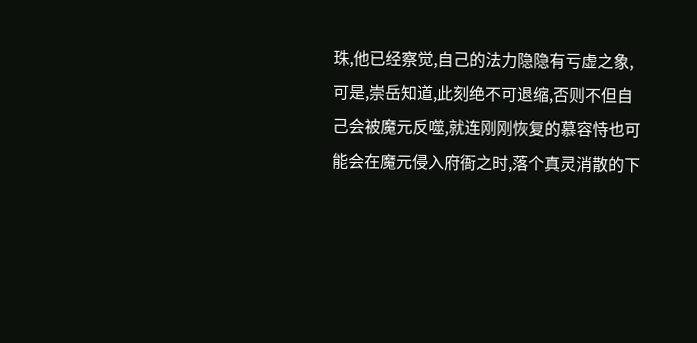珠,他已经察觉,自己的法力隐隐有亏虚之象,可是,崇岳知道,此刻绝不可退缩,否则不但自己会被魔元反噬,就连刚刚恢复的慕容恃也可能会在魔元侵入府衙之时,落个真灵消散的下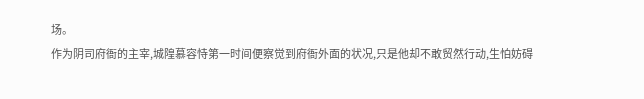场。
作为阴司府衙的主宰,城隍慕容恃第一时间便察觉到府衙外面的状况,只是他却不敢贸然行动,生怕妨碍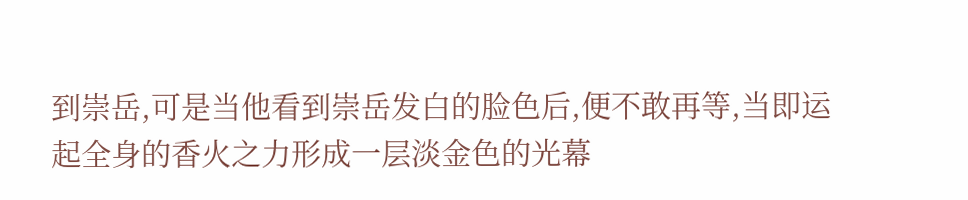到崇岳,可是当他看到崇岳发白的脸色后,便不敢再等,当即运起全身的香火之力形成一层淡金色的光幕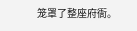笼罩了整座府衙。